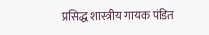प्रसिद्ध शास्त्रीय गायक पंडित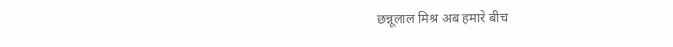छन्नूलाल मिश्र अब हमारे बीच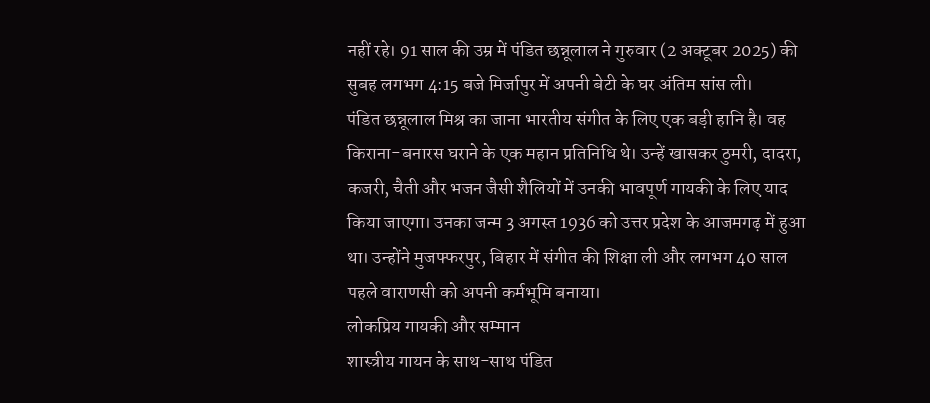नहीं रहे। 91 साल की उम्र में पंडित छन्नूलाल ने गुरुवार (2 अक्टूबर 2025) की सुबह लगभग 4:15 बजे मिर्जापुर में अपनी बेटी के घर अंतिम सांस ली।
पंडित छन्नूलाल मिश्र का जाना भारतीय संगीत के लिए एक बड़ी हानि है। वह किराना-बनारस घराने के एक महान प्रतिनिधि थे। उन्हें खासकर ठुमरी, दादरा, कजरी, चैती और भजन जैसी शैलियों में उनकी भावपूर्ण गायकी के लिए याद किया जाएगा। उनका जन्म 3 अगस्त 1936 को उत्तर प्रदेश के आजमगढ़ में हुआ था। उन्होंने मुजफ्फरपुर, बिहार में संगीत की शिक्षा ली और लगभग 40 साल पहले वाराणसी को अपनी कर्मभूमि बनाया।
लोकप्रिय गायकी और सम्मान
शास्त्रीय गायन के साथ-साथ पंडित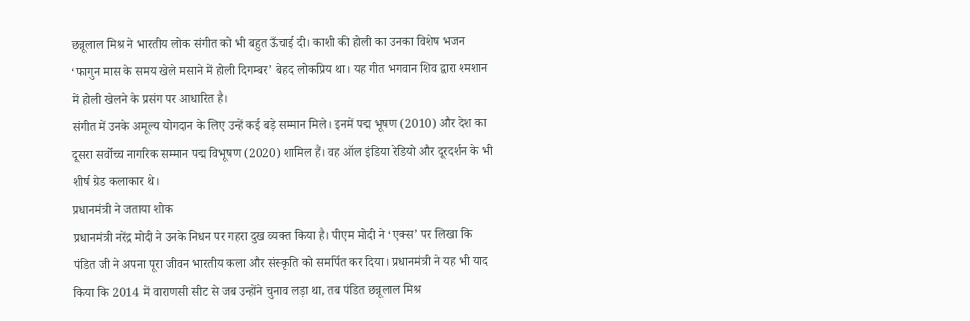छन्नूलाल मिश्र ने भारतीय लोक संगीत को भी बहुत ऊँचाई दी। काशी की होली का उनका विशेष भजन ‘फागुन मास के समय खेले मसाने में होली दिगम्बर’ बेहद लोकप्रिय था। यह गीत भगवान शिव द्वारा श्मशान में होली खेलने के प्रसंग पर आधारित है।
संगीत में उनके अमूल्य योगदान के लिए उन्हें कई बड़े सम्मान मिले। इनमें पद्म भूषण (2010) और देश का दूसरा सर्वोच्च नागरिक सम्मान पद्म विभूषण (2020) शामिल हैं। वह ऑल इंडिया रेडियो और दूरदर्शन के भी शीर्ष ग्रेड कलाकार थे।
प्रधानमंत्री ने जताया शोक
प्रधानमंत्री नरेंद्र मोदी ने उनके निधन पर गहरा दुख व्यक्त किया है। पीएम मोदी ने ‘एक्स’ पर लिखा कि पंडित जी ने अपना पूरा जीवन भारतीय कला और संस्कृति को समर्पित कर दिया। प्रधानमंत्री ने यह भी याद किया कि 2014 में वाराणसी सीट से जब उन्होंने चुनाव लड़ा था, तब पंडित छन्नूलाल मिश्र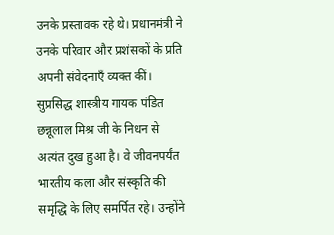उनके प्रस्तावक रहे थे। प्रधानमंत्री ने उनके परिवार और प्रशंसकों के प्रति अपनी संवेदनाएँ व्यक्त कीं।
सुप्रसिद्ध शास्त्रीय गायक पंडित छन्नूलाल मिश्र जी के निधन से अत्यंत दुख हुआ है। वे जीवनपर्यंत भारतीय कला और संस्कृति की समृद्धि के लिए समर्पित रहे। उन्होंने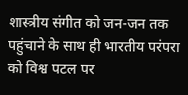शास्त्रीय संगीत को जन-जन तक पहुंचाने के साथ ही भारतीय परंपरा को विश्व पटल पर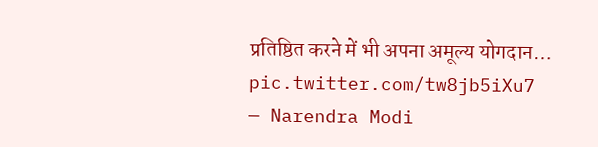प्रतिष्ठित करने में भी अपना अमूल्य योगदान… pic.twitter.com/tw8jb5iXu7
— Narendra Modi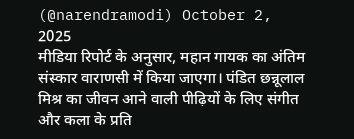(@narendramodi) October 2, 2025
मीडिया रिपोर्ट के अनुसार, महान गायक का अंतिम संस्कार वाराणसी में किया जाएगा। पंडित छन्नूलाल मिश्र का जीवन आने वाली पीढ़ियों के लिए संगीत और कला के प्रति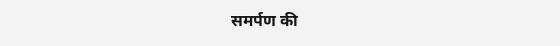समर्पण की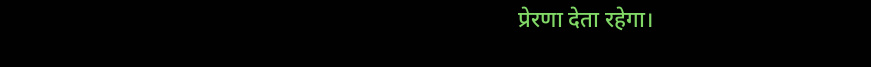प्रेरणा देता रहेगा।